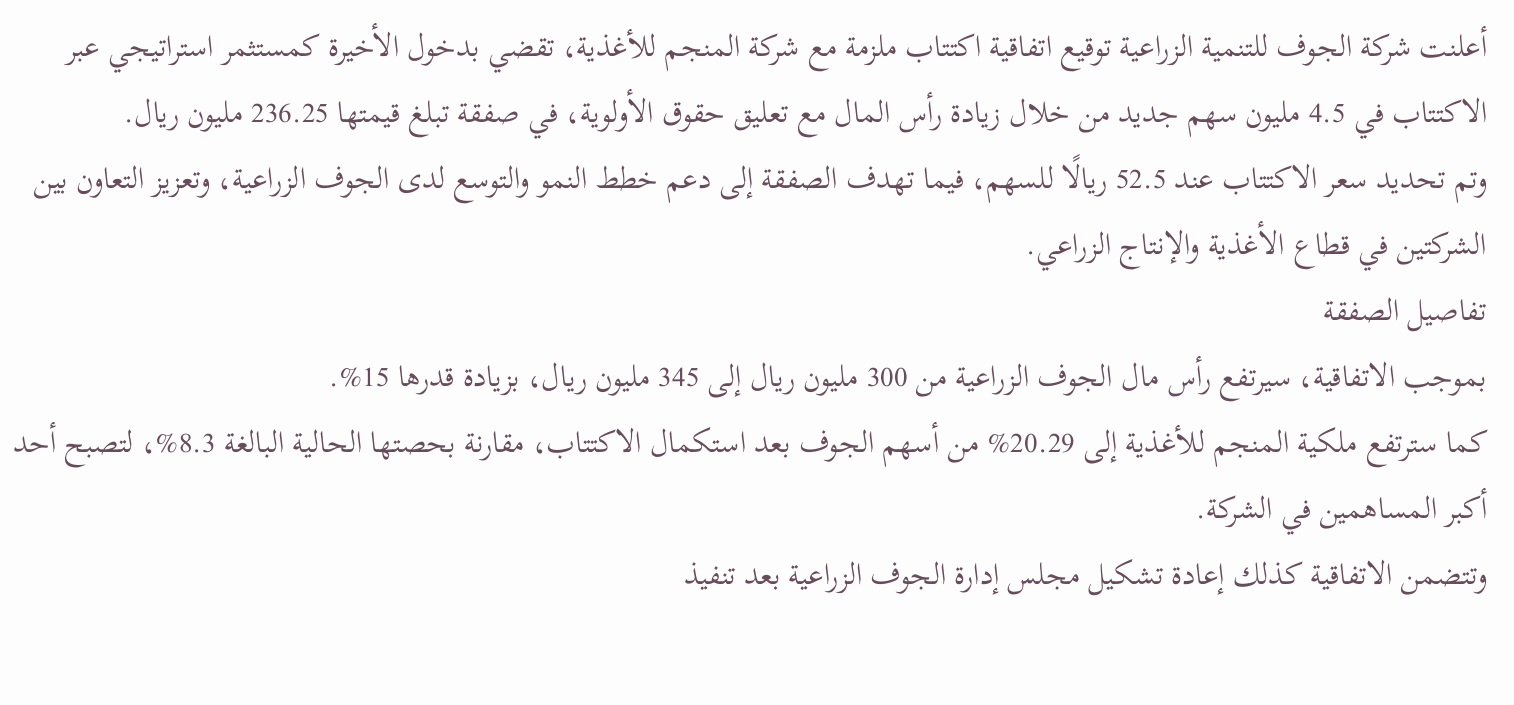أعلنت شركة الجوف للتنمية الزراعية توقيع اتفاقية اكتتاب ملزمة مع شركة المنجم للأغذية، تقضي بدخول الأخيرة كمستثمر استراتيجي عبر الاكتتاب في 4.5 مليون سهم جديد من خلال زيادة رأس المال مع تعليق حقوق الأولوية، في صفقة تبلغ قيمتها 236.25 مليون ريال.
وتم تحديد سعر الاكتتاب عند 52.5 ريالًا للسهم، فيما تهدف الصفقة إلى دعم خطط النمو والتوسع لدى الجوف الزراعية، وتعزيز التعاون بين الشركتين في قطاع الأغذية والإنتاج الزراعي.
تفاصيل الصفقة
بموجب الاتفاقية، سيرتفع رأس مال الجوف الزراعية من 300 مليون ريال إلى 345 مليون ريال، بزيادة قدرها 15%.
كما سترتفع ملكية المنجم للأغذية إلى 20.29% من أسهم الجوف بعد استكمال الاكتتاب، مقارنة بحصتها الحالية البالغة 8.3%، لتصبح أحد أكبر المساهمين في الشركة.
وتتضمن الاتفاقية كذلك إعادة تشكيل مجلس إدارة الجوف الزراعية بعد تنفيذ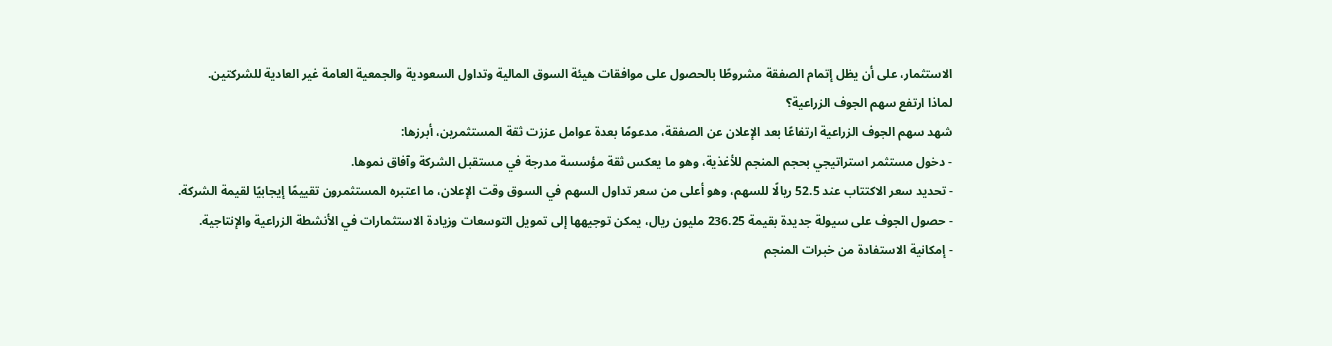الاستثمار، على أن يظل إتمام الصفقة مشروطًا بالحصول على موافقات هيئة السوق المالية وتداول السعودية والجمعية العامة غير العادية للشركتين.
لماذا ارتفع سهم الجوف الزراعية؟
شهد سهم الجوف الزراعية ارتفاعًا بعد الإعلان عن الصفقة، مدعومًا بعدة عوامل عززت ثقة المستثمرين، أبرزها:
- دخول مستثمر استراتيجي بحجم المنجم للأغذية، وهو ما يعكس ثقة مؤسسة مدرجة في مستقبل الشركة وآفاق نموها.
- تحديد سعر الاكتتاب عند 52.5 ريالًا للسهم، وهو أعلى من سعر تداول السهم في السوق وقت الإعلان، ما اعتبره المستثمرون تقييمًا إيجابيًا لقيمة الشركة.
- حصول الجوف على سيولة جديدة بقيمة 236.25 مليون ريال، يمكن توجيهها إلى تمويل التوسعات وزيادة الاستثمارات في الأنشطة الزراعية والإنتاجية.
- إمكانية الاستفادة من خبرات المنجم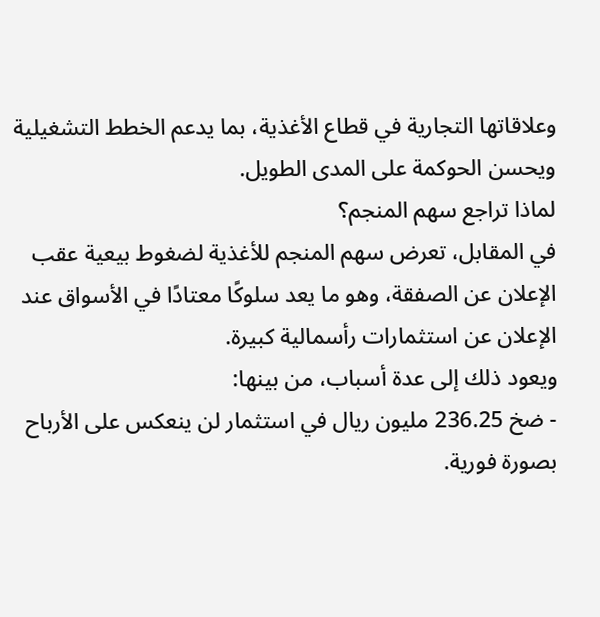وعلاقاتها التجارية في قطاع الأغذية، بما يدعم الخطط التشغيلية ويحسن الحوكمة على المدى الطويل.
لماذا تراجع سهم المنجم؟
في المقابل، تعرض سهم المنجم للأغذية لضغوط بيعية عقب الإعلان عن الصفقة، وهو ما يعد سلوكًا معتادًا في الأسواق عند الإعلان عن استثمارات رأسمالية كبيرة.
ويعود ذلك إلى عدة أسباب، من بينها:
- ضخ 236.25 مليون ريال في استثمار لن ينعكس على الأرباح بصورة فورية.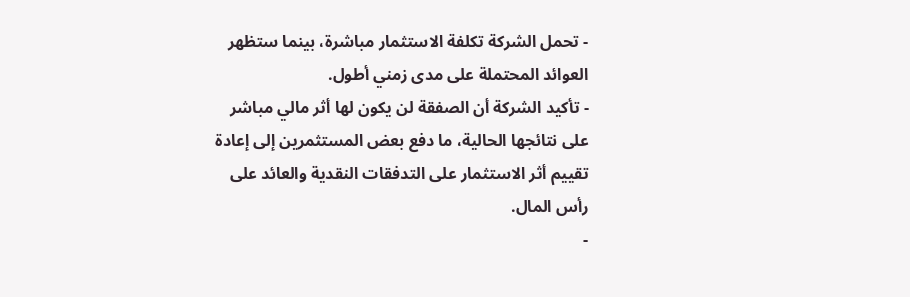- تحمل الشركة تكلفة الاستثمار مباشرة، بينما ستظهر العوائد المحتملة على مدى زمني أطول.
- تأكيد الشركة أن الصفقة لن يكون لها أثر مالي مباشر على نتائجها الحالية، ما دفع بعض المستثمرين إلى إعادة تقييم أثر الاستثمار على التدفقات النقدية والعائد على رأس المال.
-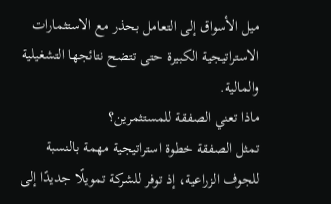ميل الأسواق إلى التعامل بحذر مع الاستثمارات الاستراتيجية الكبيرة حتى تتضح نتائجها التشغيلية والمالية.
ماذا تعني الصفقة للمستثمرين؟
تمثل الصفقة خطوة استراتيجية مهمة بالنسبة للجوف الزراعية، إذ توفر للشركة تمويلًا جديدًا إلى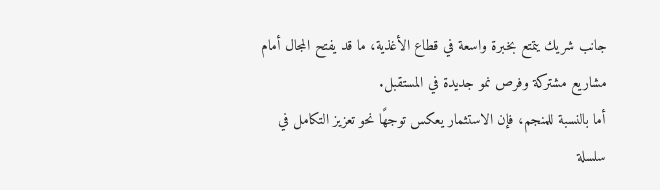جانب شريك يتمتع بخبرة واسعة في قطاع الأغذية، ما قد يفتح المجال أمام مشاريع مشتركة وفرص نمو جديدة في المستقبل.
أما بالنسبة للمنجم، فإن الاستثمار يعكس توجهًا نحو تعزيز التكامل في سلسلة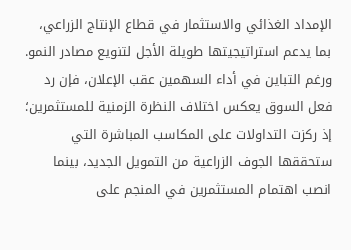الإمداد الغذائي والاستثمار في قطاع الإنتاج الزراعي، بما يدعم استراتيجيتها طويلة الأجل لتنويع مصادر النمو.
ورغم التباين في أداء السهمين عقب الإعلان، فإن رد فعل السوق يعكس اختلاف النظرة الزمنية للمستثمرين؛ إذ ركزت التداولات على المكاسب المباشرة التي ستحققها الجوف الزراعية من التمويل الجديد، بينما انصب اهتمام المستثمرين في المنجم على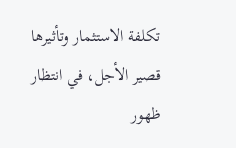تكلفة الاستثمار وتأثيرها قصير الأجل، في انتظار ظهور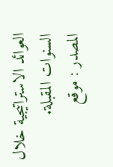العوائد الاستراتيجية خلال السنوات المقبلة.
المصدر : موقع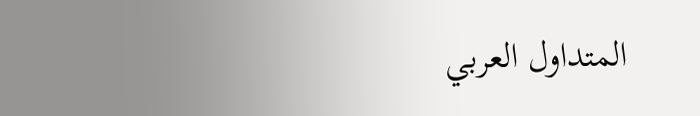المتداول العربي